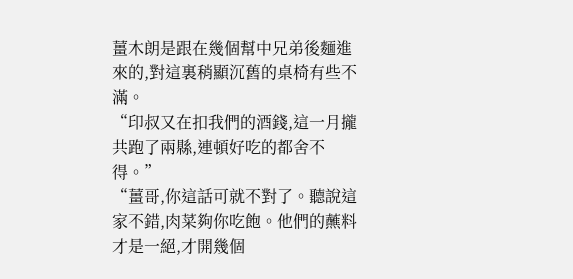薑木朗是跟在幾個幫中兄弟後麵進來的,對這裏稍顯沉舊的桌椅有些不滿。
“印叔又在扣我們的酒錢,這一月攏共跑了兩縣,連頓好吃的都舍不得。”
“薑哥,你這話可就不對了。聽說這家不錯,肉菜夠你吃飽。他們的蘸料才是一絕,才開幾個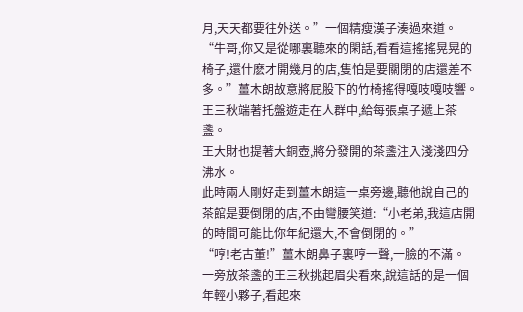月,天天都要往外送。”一個精瘦漢子湊過來道。
“牛哥,你又是從哪裏聽來的閑話,看看這搖搖晃晃的椅子,還什麽才開幾月的店,隻怕是要關閉的店還差不多。”薑木朗故意將屁股下的竹椅搖得嘎吱嘎吱響。
王三秋端著托盤遊走在人群中,給每張桌子遞上茶盞。
王大財也提著大銅壺,將分發開的茶盞注入淺淺四分沸水。
此時兩人剛好走到薑木朗這一桌旁邊,聽他說自己的茶館是要倒閉的店,不由彎腰笑道:“小老弟,我這店開的時間可能比你年紀還大,不會倒閉的。”
“哼!老古董!”薑木朗鼻子裏哼一聲,一臉的不滿。
一旁放茶盞的王三秋挑起眉尖看來,說這話的是一個年輕小夥子,看起來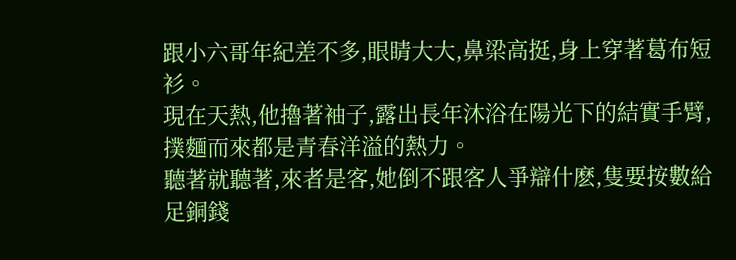跟小六哥年紀差不多,眼睛大大,鼻梁高挺,身上穿著葛布短衫。
現在天熱,他擼著袖子,露出長年沐浴在陽光下的結實手臂,撲麵而來都是青春洋溢的熱力。
聽著就聽著,來者是客,她倒不跟客人爭辯什麽,隻要按數給足銅錢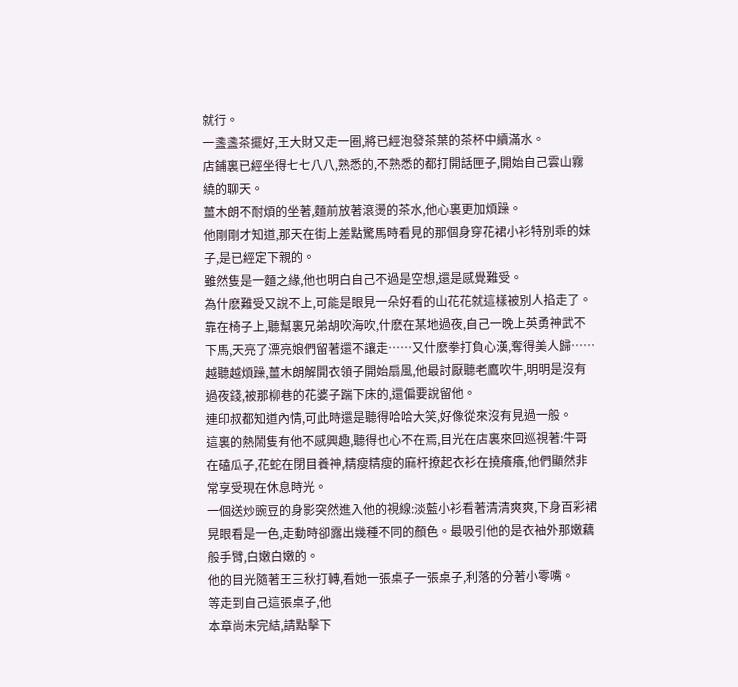就行。
一盞盞茶擺好,王大財又走一圈,將已經泡發茶葉的茶杯中續滿水。
店鋪裏已經坐得七七八八,熟悉的,不熟悉的都打開話匣子,開始自己雲山霧繞的聊天。
薑木朗不耐煩的坐著,麵前放著滾燙的茶水,他心裏更加煩躁。
他剛剛才知道,那天在街上差點驚馬時看見的那個身穿花裙小衫特別乖的妹子,是已經定下親的。
雖然隻是一麵之緣,他也明白自己不過是空想,還是感覺難受。
為什麽難受又說不上,可能是眼見一朵好看的山花花就這樣被別人掐走了。
靠在椅子上,聽幫裏兄弟胡吹海吹,什麽在某地過夜,自己一晚上英勇神武不下馬,天亮了漂亮娘們留著還不讓走……又什麽拳打負心漢,奪得美人歸……
越聽越煩躁,薑木朗解開衣領子開始扇風,他最討厭聽老鷹吹牛,明明是沒有過夜錢,被那柳巷的花婆子踹下床的,還偏要說留他。
連印叔都知道內情,可此時還是聽得哈哈大笑,好像從來沒有見過一般。
這裏的熱鬧隻有他不感興趣,聽得也心不在焉,目光在店裏來回巡視著:牛哥在磕瓜子,花蛇在閉目養神,精瘦精瘦的麻杆撩起衣衫在撓癢癢,他們顯然非常享受現在休息時光。
一個送炒豌豆的身影突然進入他的視線:淡藍小衫看著清清爽爽,下身百彩裙晃眼看是一色,走動時卻露出幾種不同的顏色。最吸引他的是衣袖外那嫩藕般手臂,白嫩白嫩的。
他的目光隨著王三秋打轉,看她一張桌子一張桌子,利落的分著小零嘴。
等走到自己這張桌子,他
本章尚未完結,請點擊下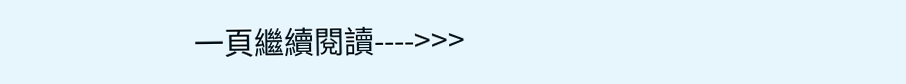一頁繼續閱讀---->>>